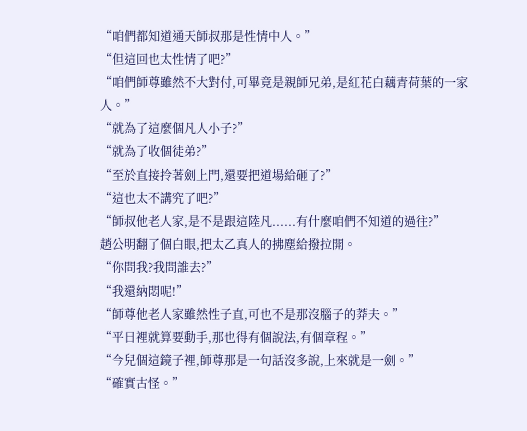“咱們都知道通天師叔那是性情中人。”
“但這回也太性情了吧?”
“咱們師尊雖然不大對付,可畢竟是親師兄弟,是紅花白藕青荷葉的一家人。”
“就為了這麼個凡人小子?”
“就為了收個徒弟?”
“至於直接拎著劍上門,還要把道場給砸了?”
“這也太不講究了吧?”
“師叔他老人家,是不是跟這陸凡......有什麼咱們不知道的過往?”
趙公明翻了個白眼,把太乙真人的拂塵給撥拉開。
“你問我?我問誰去?”
“我還納悶呢!”
“師尊他老人家雖然性子直,可也不是那沒腦子的莽夫。”
“平日裡就算要動手,那也得有個說法,有個章程。”
“今兒個這鏡子裡,師尊那是一句話沒多說,上來就是一劍。”
“確實古怪。”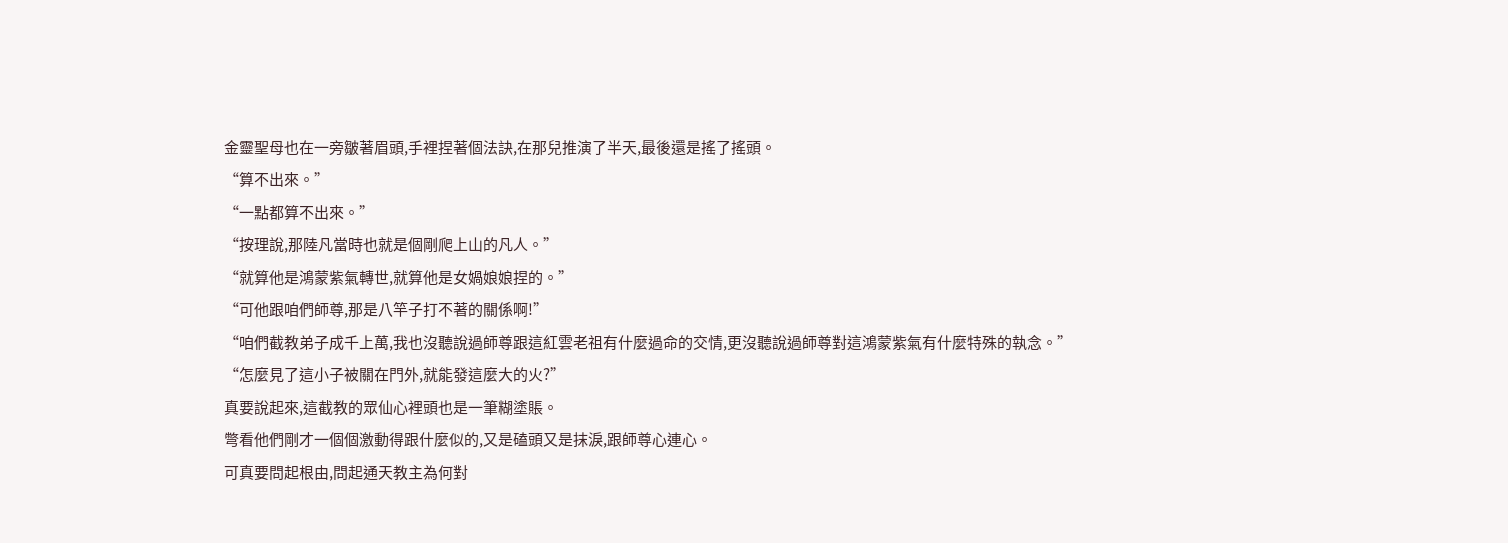金靈聖母也在一旁皺著眉頭,手裡捏著個法訣,在那兒推演了半天,最後還是搖了搖頭。
“算不出來。”
“一點都算不出來。”
“按理說,那陸凡當時也就是個剛爬上山的凡人。”
“就算他是鴻蒙紫氣轉世,就算他是女媧娘娘捏的。”
“可他跟咱們師尊,那是八竿子打不著的關係啊!”
“咱們截教弟子成千上萬,我也沒聽說過師尊跟這紅雲老祖有什麼過命的交情,更沒聽說過師尊對這鴻蒙紫氣有什麼特殊的執念。”
“怎麼見了這小子被關在門外,就能發這麼大的火?”
真要說起來,這截教的眾仙心裡頭也是一筆糊塗賬。
彆看他們剛才一個個激動得跟什麼似的,又是磕頭又是抹淚,跟師尊心連心。
可真要問起根由,問起通天教主為何對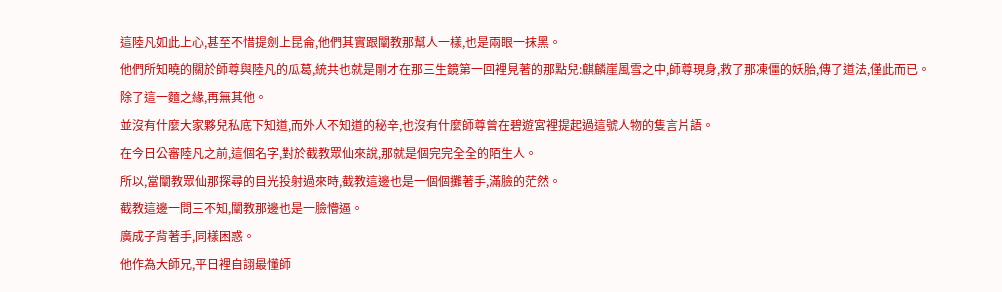這陸凡如此上心,甚至不惜提劍上昆侖,他們其實跟闡教那幫人一樣,也是兩眼一抹黑。
他們所知曉的關於師尊與陸凡的瓜葛,統共也就是剛才在那三生鏡第一回裡見著的那點兒:麒麟崖風雪之中,師尊現身,救了那凍僵的妖胎,傳了道法,僅此而已。
除了這一麵之緣,再無其他。
並沒有什麼大家夥兒私底下知道,而外人不知道的秘辛,也沒有什麼師尊曾在碧遊宮裡提起過這號人物的隻言片語。
在今日公審陸凡之前,這個名字,對於截教眾仙來說,那就是個完完全全的陌生人。
所以,當闡教眾仙那探尋的目光投射過來時,截教這邊也是一個個攤著手,滿臉的茫然。
截教這邊一問三不知,闡教那邊也是一臉懵逼。
廣成子背著手,同樣困惑。
他作為大師兄,平日裡自詡最懂師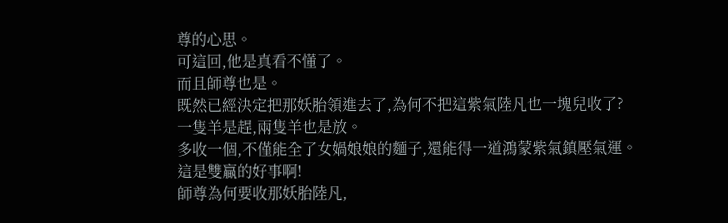尊的心思。
可這回,他是真看不懂了。
而且師尊也是。
既然已經決定把那妖胎領進去了,為何不把這紫氣陸凡也一塊兒收了?
一隻羊是趕,兩隻羊也是放。
多收一個,不僅能全了女媧娘娘的麵子,還能得一道鴻蒙紫氣鎮壓氣運。
這是雙贏的好事啊!
師尊為何要收那妖胎陸凡,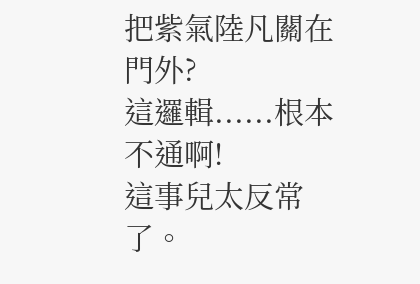把紫氣陸凡關在門外?
這邏輯......根本不通啊!
這事兒太反常了。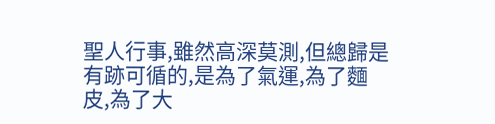聖人行事,雖然高深莫測,但總歸是有跡可循的,是為了氣運,為了麵皮,為了大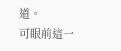道。
可眼前這一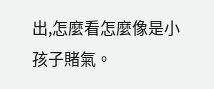出,怎麼看怎麼像是小孩子賭氣。